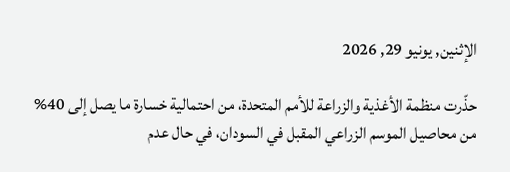الإثنين, يونيو 29, 2026

حذّرت منظمة الأغذية والزراعة للأمم المتحدة، من احتمالية خسارة ما يصل إلى 40% من محاصيل الموسم الزراعي المقبل في السودان، في حال عدم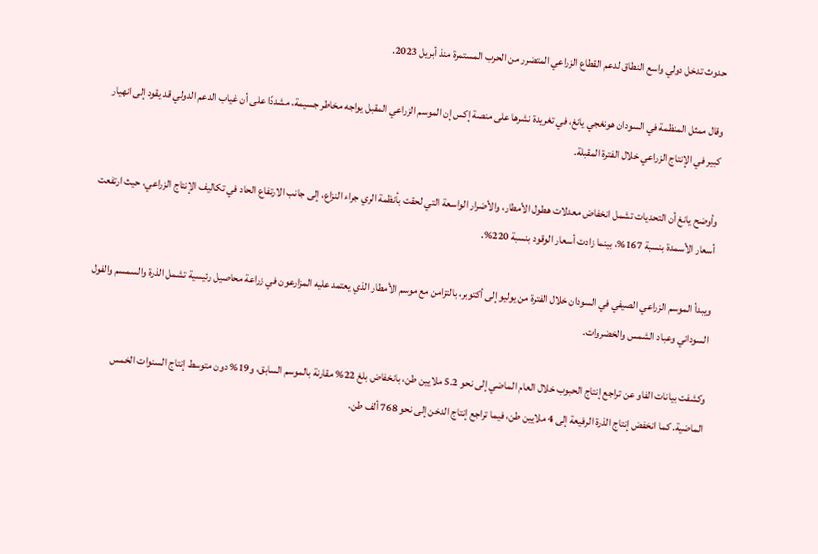حدوث تدخل دولي واسع النطاق لدعم القطاع الزراعي المتضرر من الحرب المستمرة منذ أبريل 2023.

وقال ممثل المنظمة في السودان هونغجي يانغ، في تغريدة نشرها على منصة إكس إن الموسم الزراعي المقبل يواجه مخاطر جسيمة، مشددًا على أن غياب الدعم الدولي قد يقود إلى انهيار كبير في الإنتاج الزراعي خلال الفترة المقبلة.

وأوضح يانغ أن التحديات تشمل انخفاض معدلات هطول الأمطار، والأضرار الواسعة التي لحقت بأنظمة الري جراء النزاع، إلى جانب الارتفاع الحاد في تكاليف الإنتاج الزراعي، حيث ارتفعت أسعار الأسمدة بنسبة 167%، بينما زادت أسعار الوقود بنسبة 220%.

ويبدأ الموسم الزراعي الصيفي في السودان خلال الفترة من يوليو إلى أكتوبر، بالتزامن مع موسم الأمطار الذي يعتمد عليه المزارعون في زراعة محاصيل رئيسية تشمل الذرة والسمسم والفول السوداني وعباد الشمس والخضروات.

وكشفت بيانات الفاو عن تراجع إنتاج الحبوب خلال العام الماضي إلى نحو 5.2 ملايين طن، بانخفاض بلغ 22% مقارنة بالموسم السابق، و19% دون متوسط إنتاج السنوات الخمس الماضية. كما انخفض إنتاج الذرة الرفيعة إلى 4 ملايين طن، فيما تراجع إنتاج الدخن إلى نحو 768 ألف طن.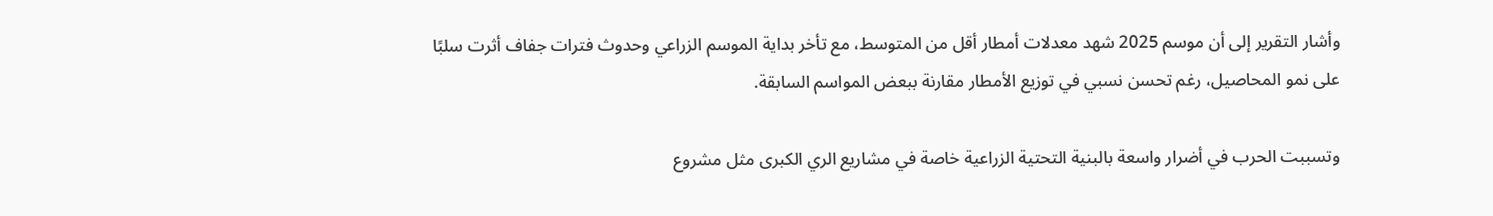وأشار التقرير إلى أن موسم 2025 شهد معدلات أمطار أقل من المتوسط، مع تأخر بداية الموسم الزراعي وحدوث فترات جفاف أثرت سلبًا على نمو المحاصيل، رغم تحسن نسبي في توزيع الأمطار مقارنة ببعض المواسم السابقة.

وتسببت الحرب في أضرار واسعة بالبنية التحتية الزراعية خاصة في مشاريع الري الكبرى مثل مشروع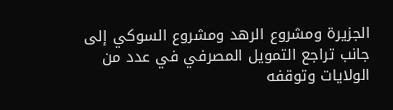الجزيرة ومشروع الرهد ومشروع السوكي إلى جانب تراجع التمويل المصرفي في عدد من الولايات وتوقفه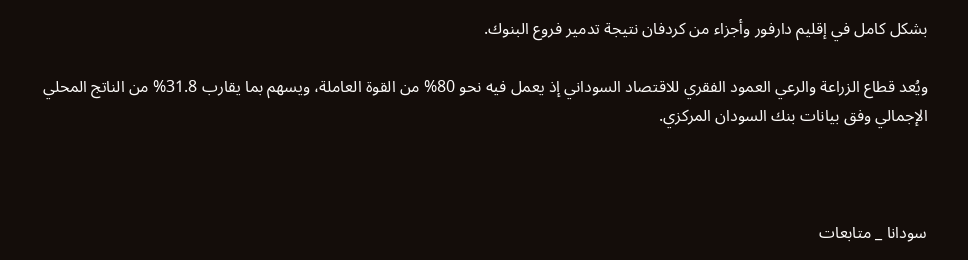بشكل كامل في إقليم دارفور وأجزاء من كردفان نتيجة تدمير فروع البنوك.

ويُعد قطاع الزراعة والرعي العمود الفقري للاقتصاد السوداني إذ يعمل فيه نحو 80% من القوة العاملة، ويسهم بما يقارب 31.8% من الناتج المحلي الإجمالي وفق بيانات بنك السودان المركزي.



سودانا _ متابعات